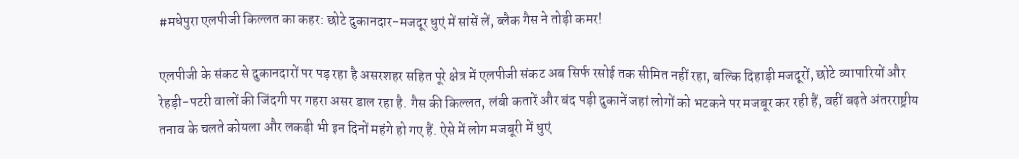#मधेपुरा एलपीजी किल्लत का कहर: छोटे दुकानदार-मजदूर धुएं में सांसें लें, ब्लैक गैस ने तोड़ी कमर!

एलपीजी के संकट से दुकानदारों पर पड़ रहा है असरशहर सहित पूरे क्षेत्र में एलपीजी संकट अब सिर्फ रसोई तक सीमित नहीं रहा, बल्कि दिहाड़ी मजदूरों, छोटे व्यापारियों और रेहड़ी-पटरी वालों की जिंदगी पर गहरा असर डाल रहा है. गैस की किल्लत, लंबी कतारें और बंद पड़ी दुकानें जहां लोगों को भटकने पर मजबूर कर रही हैं, वहीं बढ़ते अंतरराष्ट्रीय तनाव के चलते कोयला और लकड़ी भी इन दिनों महंगे हो गए हैं. ऐसे में लोग मजबूरी में धुएं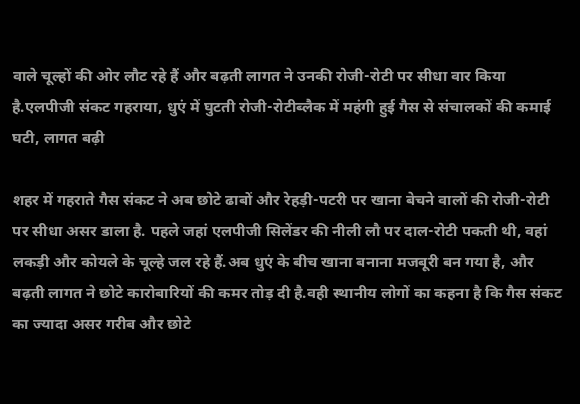वाले चूल्हों की ओर लौट रहे हैं और बढ़ती लागत ने उनकी रोजी-रोटी पर सीधा वार किया है.एलपीजी संकट गहराया, धुएं में घुटती रोजी-रोटीब्लैक में महंगी हुई गैस से संचालकों की कमाई घटी, लागत बढ़ी

शहर में गहराते गैस संकट ने अब छोटे ढाबों और रेहड़ी-पटरी पर खाना बेचने वालों की रोजी-रोटी पर सीधा असर डाला है. पहले जहां एलपीजी सिलेंडर की नीली लौ पर दाल-रोटी पकती थी, वहां लकड़ी और कोयले के चूल्हे जल रहे हैं.अब धुएं के बीच खाना बनाना मजबूरी बन गया है, और बढ़ती लागत ने छोटे कारोबारियों की कमर तोड़ दी है.वही स्थानीय लोगों का कहना है कि गैस संकट का ज्यादा असर गरीब और छोटे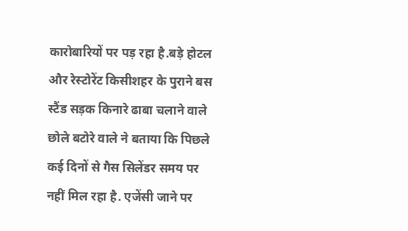कारोबारियों पर पड़ रहा है.बड़े होटल और रेस्टोरेंट किसीशहर के पुराने बस स्टैंड सड़क किनारे ढाबा चलाने वाले छोले बटोरे वाले ने बताया कि पिछले कई दिनों से गैस सिलेंडर समय पर नहीं मिल रहा है. एजेंसी जाने पर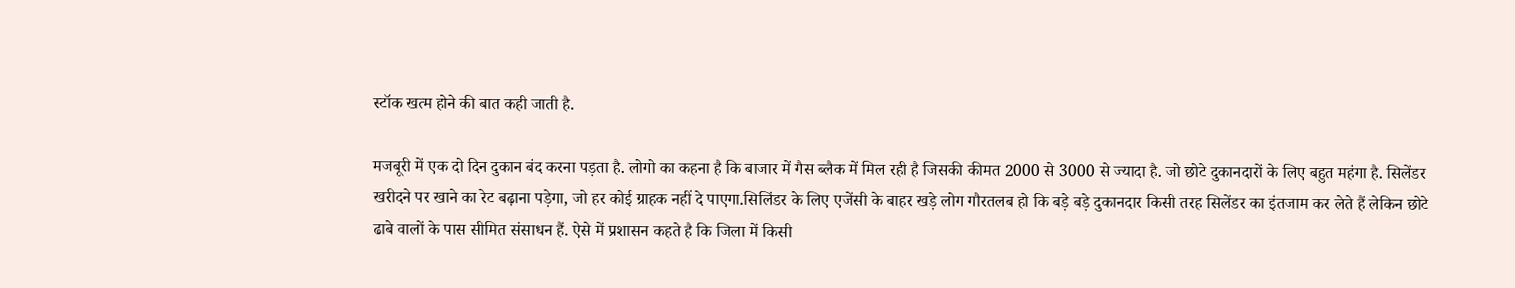स्टॉक खत्म होने की बात कही जाती है.

मजबूरी में एक दो दिन दुकान बंद करना पड़ता है. लोगो का कहना है कि बाजार में गैस ब्लैक में मिल रही है जिसकी कीमत 2000 से 3000 से ज्यादा है. जो छोटे दुकानदारों के लिए बहुत महंगा है. सिलेंडर खरीदने पर खाने का रेट बढ़ाना पड़ेगा, जो हर कोई ग्राहक नहीं दे पाएगा.सिलिंडर के लिए एजेंसी के बाहर खड़े लोग गौरतलब हो कि बड़े बड़े दुकानदार किसी तरह सिलेंडर का इंतजाम कर लेते हैं लेकिन छोटे ढाबे वालों के पास सीमित संसाधन हैं. ऐसे में प्रशासन कहते है कि जिला में किसी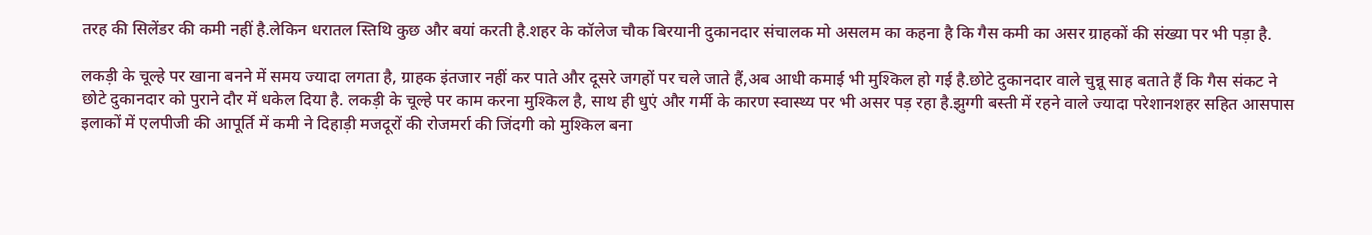तरह की सिलेंडर की कमी नहीं है.लेकिन धरातल स्तिथि कुछ और बयां करती है.शहर के कॉलेज चौक बिरयानी दुकानदार संचालक मो असलम का कहना है कि गैस कमी का असर ग्राहकों की संख्या पर भी पड़ा है.

लकड़ी के चूल्हे पर खाना बनने में समय ज्यादा लगता है, ग्राहक इंतजार नहीं कर पाते और दूसरे जगहों पर चले जाते हैं,अब आधी कमाई भी मुश्किल हो गई है.छोटे दुकानदार वाले चुन्नू साह बताते हैं कि गैस संकट ने छोटे दुकानदार को पुराने दौर में धकेल दिया है. लकड़ी के चूल्हे पर काम करना मुश्किल है, साथ ही धुएं और गर्मी के कारण स्वास्थ्य पर भी असर पड़ रहा है.झुग्गी बस्ती में रहने वाले ज्यादा परेशानशहर सहित आसपास इलाकों में एलपीजी की आपूर्ति में कमी ने दिहाड़ी मजदूरों की रोजमर्रा की जिंदगी को मुश्किल बना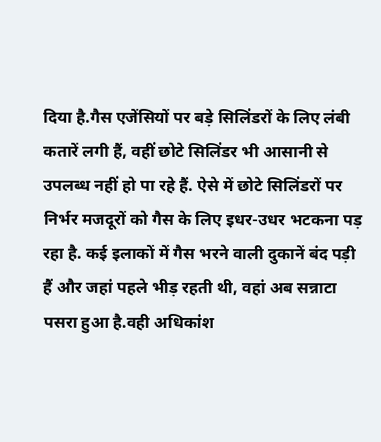दिया है.गैस एजेंसियों पर बड़े सिलिंडरों के लिए लंबी कतारें लगी हैं, वहीं छोटे सिलिंडर भी आसानी से उपलब्ध नहीं हो पा रहे हैं. ऐसे में छोटे सिलिंडरों पर निर्भर मजदूरों को गैस के लिए इधर-उधर भटकना पड़ रहा है. कई इलाकों में गैस भरने वाली दुकानें बंद पड़ी हैं और जहां पहले भीड़ रहती थी, वहां अब सन्नाटा पसरा हुआ है.वही अधिकांश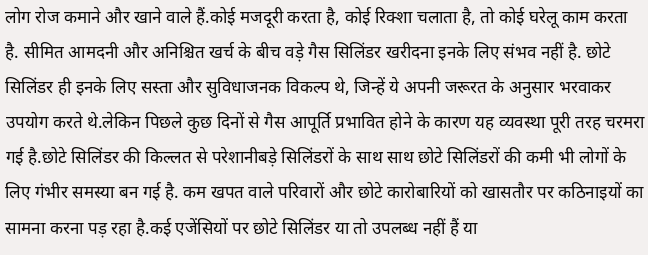लोग रोज कमाने और खाने वाले हैं.कोई मजदूरी करता है, कोई रिक्शा चलाता है, तो कोई घरेलू काम करता है. सीमित आमदनी और अनिश्चित खर्च के बीच वड़े गैस सिलिंडर खरीदना इनके लिए संभव नहीं है. छोटे सिलिंडर ही इनके लिए सस्ता और सुविधाजनक विकल्प थे, जिन्हें ये अपनी जरूरत के अनुसार भरवाकर उपयोग करते थे.लेकिन पिछले कुछ दिनों से गैस आपूर्ति प्रभावित होने के कारण यह व्यवस्था पूरी तरह चरमरा गई है.छोटे सिलिंडर की किल्लत से परेशानीबड़े सिलिंडरों के साथ साथ छोटे सिलिंडरों की कमी भी लोगों के लिए गंभीर समस्या बन गई है. कम खपत वाले परिवारों और छोटे कारोबारियों को खासतौर पर कठिनाइयों का सामना करना पड़ रहा है.कई एजेंसियों पर छोटे सिलिंडर या तो उपलब्ध नहीं हैं या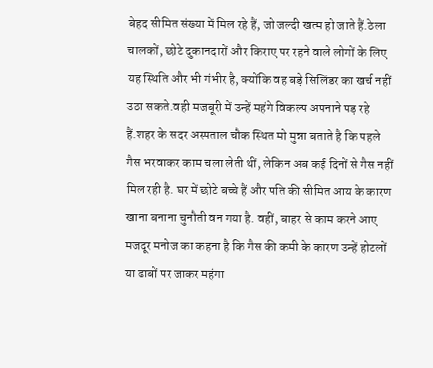बेहद सीमित संख्या में मिल रहे हैं, जो जल्दी खत्म हो जाते हैं.ठेला चालकों, छोटे दुकानदारों और किराए पर रहने वाले लोगों के लिए यह स्थिति और भी गंभीर है, क्योंकि वह बड़े सिलिंडर का खर्च नहीं उठा सकते.वही मजबूरी में उन्हें महंगे विकल्प अपनाने पड़ रहे हैं.शहर के सदर अस्पताल चौक स्थित मो मुन्ना बताते है कि पहले गैस भरवाकर काम चला लेती थीं, लेकिन अब कई दिनों से गैस नहीं मिल रही है. घर में छोटे बच्चे हैं और पति की सीमित आय के कारण खाना बनाना चुनौती वन गया है. वहीं, बाहर से काम करने आए मजदूर मनोज का कहना है कि गैस की कमी के कारण उन्हें होटलों या ढाबों पर जाकर महंगा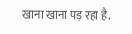खाना खाना पड़ रहा है.